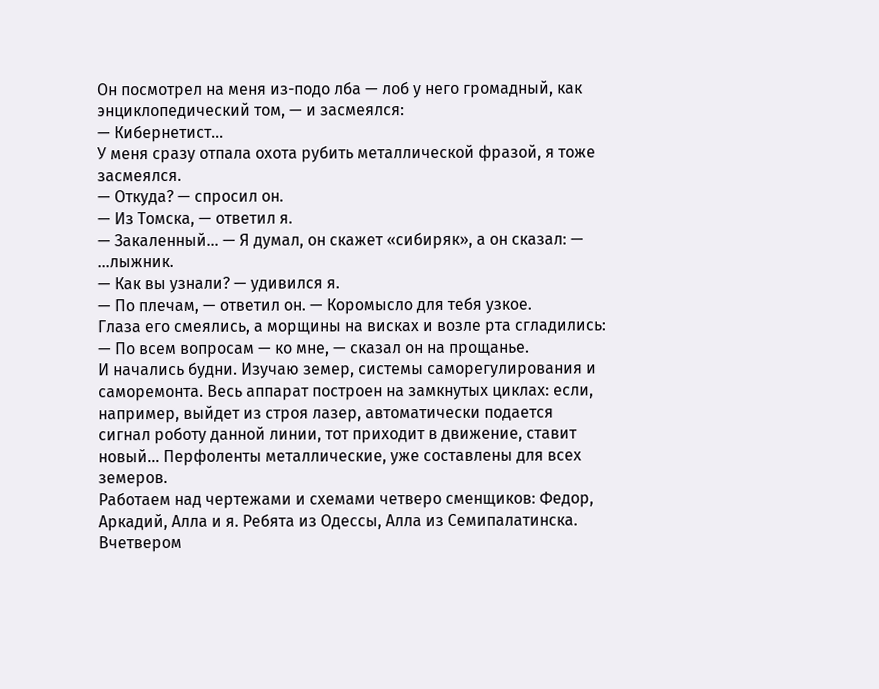Он посмотрел на меня из-подо лба — лоб у него громадный, как энциклопедический том, — и засмеялся:
— Кибернетист…
У меня сразу отпала охота рубить металлической фразой, я тоже засмеялся.
— Откуда? — спросил он.
— Из Томска, — ответил я.
— Закаленный… — Я думал, он скажет «сибиряк», а он сказал: — …лыжник.
— Как вы узнали? — удивился я.
— По плечам, — ответил он. — Коромысло для тебя узкое.
Глаза его смеялись, а морщины на висках и возле рта сгладились:
— По всем вопросам — ко мне, — сказал он на прощанье.
И начались будни. Изучаю земер, системы саморегулирования и саморемонта. Весь аппарат построен на замкнутых циклах: если, например, выйдет из строя лазер, автоматически подается сигнал роботу данной линии, тот приходит в движение, ставит новый… Перфоленты металлические, уже составлены для всех земеров.
Работаем над чертежами и схемами четверо сменщиков: Федор, Аркадий, Алла и я. Ребята из Одессы, Алла из Семипалатинска. Вчетвером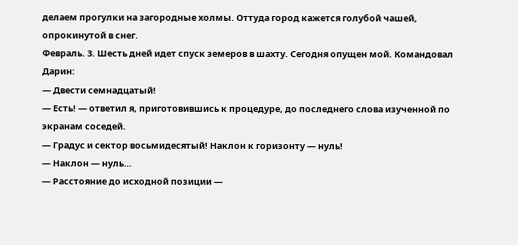делаем прогулки на загородные холмы. Оттуда город кажется голубой чашей, опрокинутой в снег.
Февраль. 3. Шесть дней идет спуск земеров в шахту. Сегодня опущен мой. Командовал Дарин:
— Двести семнадцатый!
— Есть! — ответил я, приготовившись к процедуре, до последнего слова изученной по экранам соседей.
— Градус и сектор восьмидесятый! Наклон к горизонту — нуль!
— Наклон — нуль…
— Расстояние до исходной позиции —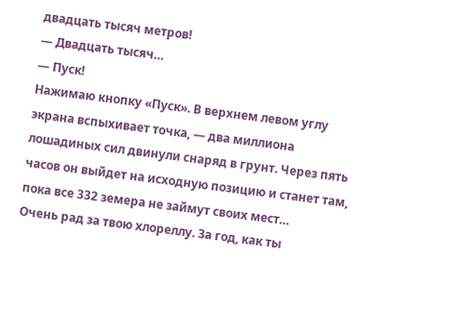двадцать тысяч метров!
— Двадцать тысяч…
— Пуск!
Нажимаю кнопку «Пуск». В верхнем левом углу экрана вспыхивает точка, — два миллиона лошадиных сил двинули снаряд в грунт. Через пять часов он выйдет на исходную позицию и станет там, пока все 332 земера не займут своих мест…
Очень рад за твою хлореллу. За год, как ты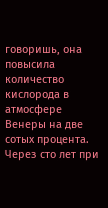говоришь, она повысила количество кислорода в атмосфере Венеры на две сотых процента. Через сто лет при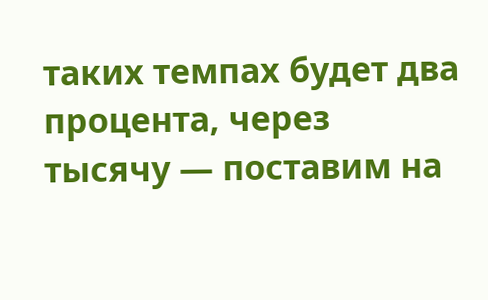таких темпах будет два процента, через тысячу — поставим на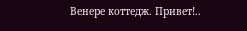Венере коттедж. Привет!..